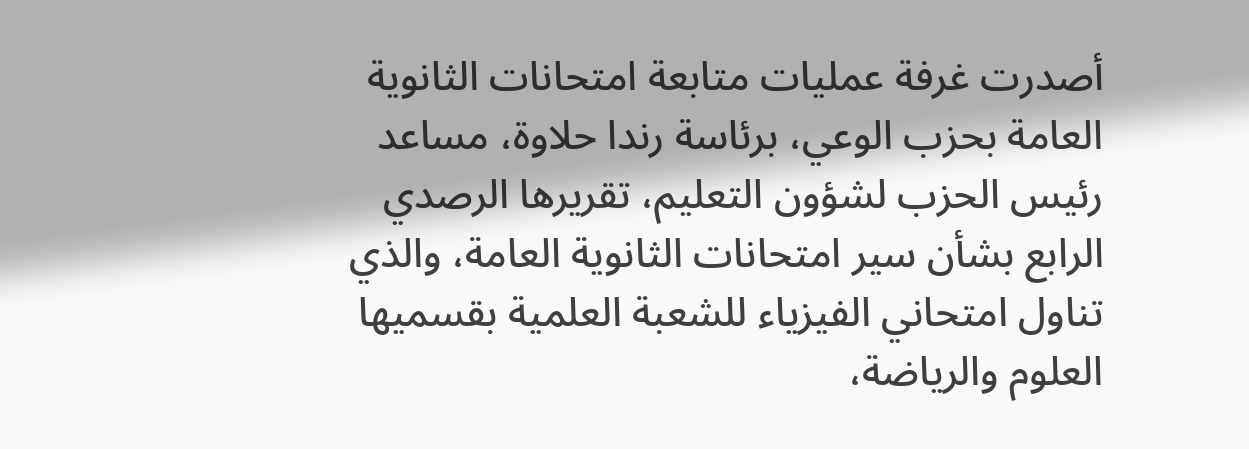أصدرت غرفة عمليات متابعة امتحانات الثانوية العامة بحزب الوعي، برئاسة رندا حلاوة، مساعد رئيس الحزب لشؤون التعليم، تقريرها الرصدي الرابع بشأن سير امتحانات الثانوية العامة، والذي تناول امتحاني الفيزياء للشعبة العلمية بقسميها العلوم والرياضة،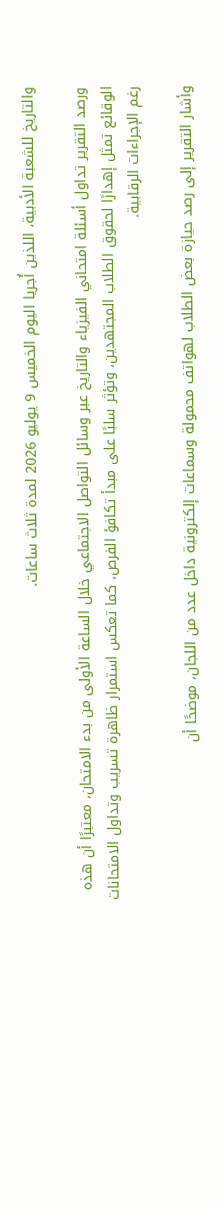والتاريخ للشعبة الأدبية، اللذين أُجريا اليوم الخميس 9 يوليو 2026 لمدة ثلاث ساعات.

ورصد التقرير تداول أسئلة امتحاني الفيزياء والتاريخ عبر وسائل التواصل الاجتماعي خلال الساعة الأولى من بدء الامتحان، معتبرًا أن هذه الوقائع تمثل إهدارًا لحقوق الطلاب المجتهدين، وتؤثر سلبًا على مبدأ تكافؤ الفرص، كما تعكس استمرار ظاهرة تسريب وتداول الامتحانات رغم الإجراءات الرقابية.

وأشار التقرير إلى رصد حيازة بعض الطلاب لهواتف محمولة وسماعات إلكترونية داخل عدد من اللجان، موضحًا أن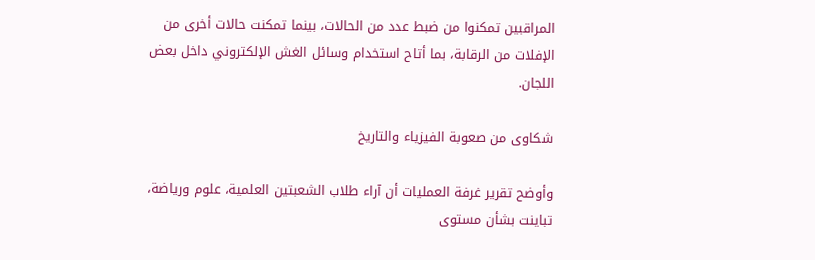المراقبين تمكنوا من ضبط عدد من الحالات، بينما تمكنت حالات أخرى من الإفلات من الرقابة، بما أتاح استخدام وسائل الغش الإلكتروني داخل بعض اللجان.

شكاوى من صعوبة الفيزياء والتاريخ

وأوضح تقرير غرفة العمليات أن آراء طلاب الشعبتين العلمية، علوم ورياضة، تباينت بشأن مستوى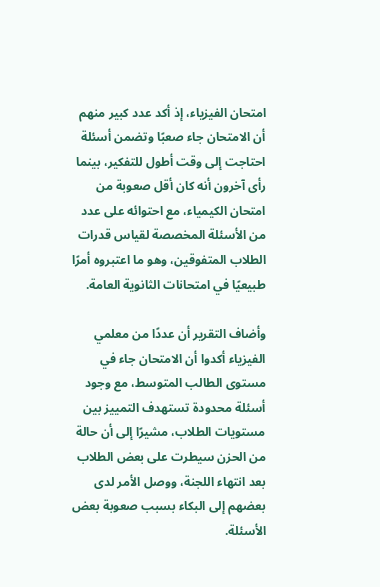امتحان الفيزياء، إذ أكد عدد كبير منهم أن الامتحان جاء صعبًا وتضمن أسئلة احتاجت إلى وقت أطول للتفكير، بينما رأى آخرون أنه كان أقل صعوبة من امتحان الكيمياء، مع احتوائه على عدد من الأسئلة المخصصة لقياس قدرات الطلاب المتفوقين، وهو ما اعتبروه أمرًا طبيعيًا في امتحانات الثانوية العامة.

وأضاف التقرير أن عددًا من معلمي الفيزياء أكدوا أن الامتحان جاء في مستوى الطالب المتوسط، مع وجود أسئلة محدودة تستهدف التمييز بين مستويات الطلاب، مشيرًا إلى أن حالة من الحزن سيطرت على بعض الطلاب بعد انتهاء اللجنة، ووصل الأمر لدى بعضهم إلى البكاء بسبب صعوبة بعض الأسئلة.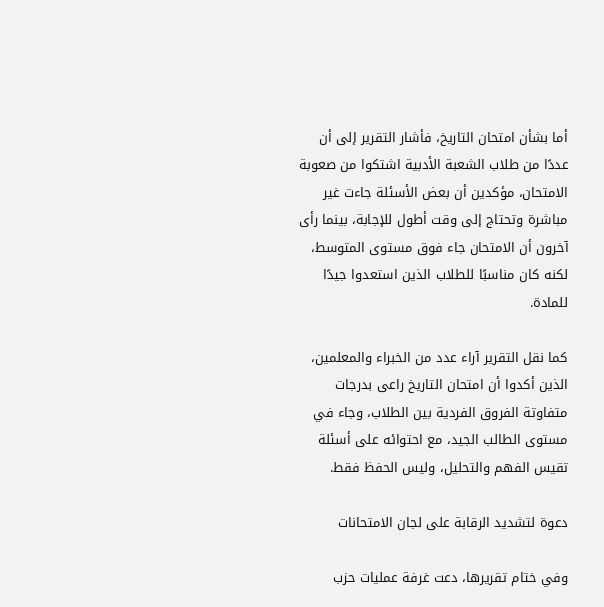أما بشأن امتحان التاريخ، فأشار التقرير إلى أن عددًا من طلاب الشعبة الأدبية اشتكوا من صعوبة الامتحان، مؤكدين أن بعض الأسئلة جاءت غير مباشرة وتحتاج إلى وقت أطول للإجابة، بينما رأى آخرون أن الامتحان جاء فوق مستوى المتوسط، لكنه كان مناسبًا للطلاب الذين استعدوا جيدًا للمادة.

كما نقل التقرير آراء عدد من الخبراء والمعلمين، الذين أكدوا أن امتحان التاريخ راعى بدرجات متفاوتة الفروق الفردية بين الطلاب، وجاء في مستوى الطالب الجيد، مع احتوائه على أسئلة تقيس الفهم والتحليل، وليس الحفظ فقط.

دعوة لتشديد الرقابة على لجان الامتحانات

وفي ختام تقريرها، دعت غرفة عمليات حزب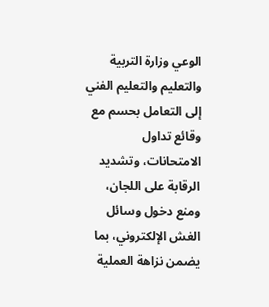الوعي وزارة التربية والتعليم والتعليم الفني إلى التعامل بحسم مع وقائع تداول الامتحانات، وتشديد الرقابة على اللجان، ومنع دخول وسائل الغش الإلكتروني، بما يضمن نزاهة العملية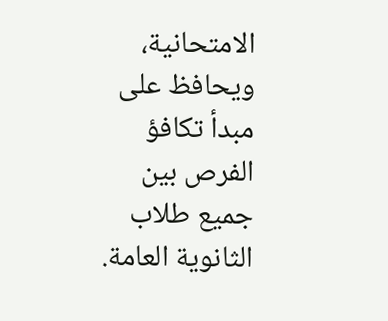الامتحانية، ويحافظ على مبدأ تكافؤ الفرص بين جميع طلاب الثانوية العامة.